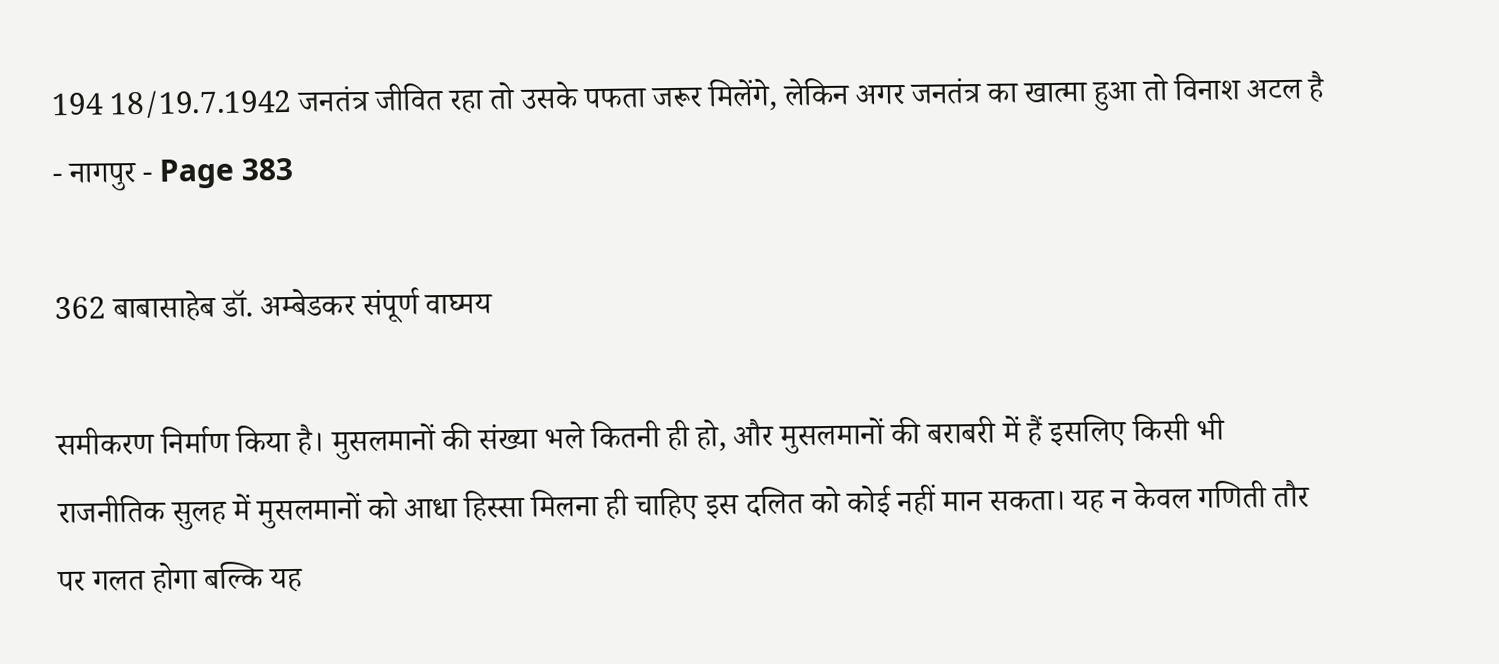194 18/19.7.1942 जनतंत्र जीवित रहा तो उसके पफता जरूर मिलेंगे, लेकिन अगर जनतंत्र का खात्मा हुआ तो विनाश अटल है - नागपुर - Page 383

362 बाबासाहेब डॉ. अम्बेडकर संपूर्ण वाघ्मय

समीकरण निर्माण किया है। मुसलमानों की संख्या भले कितनी ही हो, और मुसलमानों की बराबरी में हैं इसलिए किसी भी राजनीतिक सुलह में मुसलमानों को आधा हिस्सा मिलना ही चाहिए इस दलित को कोई नहीं मान सकता। यह न केवल गणिती तौर पर गलत होगा बल्कि यह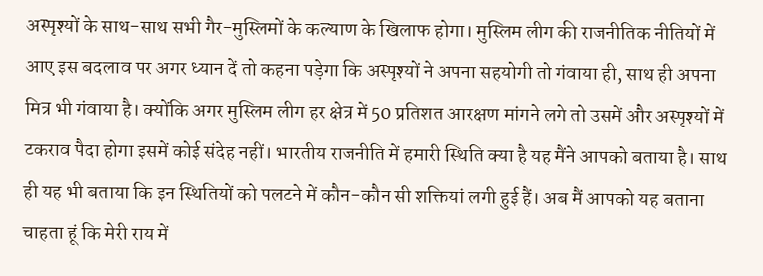अस्पृश्यों के साथ-साथ सभी गैर-मुस्लिमों के कल्याण के खिलाफ होगा। मुस्लिम लीग की राजनीतिक नीतियों में आए इस बदलाव पर अगर ध्यान दें तो कहना पड़ेगा कि अस्पृश्यों ने अपना सहयोगी तो गंवाया ही, साथ ही अपना मित्र भी गंवाया है। क्योंकि अगर मुस्लिम लीग हर क्षेत्र में 50 प्रतिशत आरक्षण मांगने लगे तो उसमें और अस्पृश्यों में टकराव पैदा होगा इसमें कोई संदेह नहीं। भारतीय राजनीति में हमारी स्थिति क्या है यह मैंने आपको बताया है। साथ ही यह भी बताया कि इन स्थितियों को पलटने में कौन-कौन सी शक्तियां लगी हुई हैं। अब मैं आपको यह बताना चाहता हूं कि मेरी राय में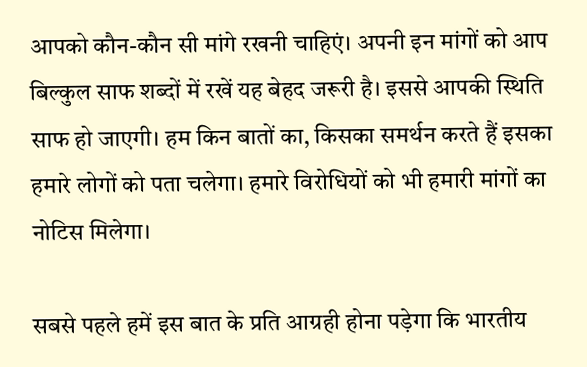आपको कौन-कौन सी मांगे रखनी चाहिएं। अपनी इन मांगों को आप बिल्कुल साफ शब्दों में रखें यह बेहद जरूरी है। इससे आपकी स्थिति साफ हो जाएगी। हम किन बातों का, किसका समर्थन करते हैं इसका हमारे लोगों को पता चलेगा। हमारे विरोधियों को भी हमारी मांगों का नोटिस मिलेगा।

सबसे पहले हमें इस बात के प्रति आग्रही होना पड़ेगा कि भारतीय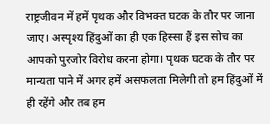राष्ट्रजीवन में हमें पृथक और विभक्त घटक के तौर पर जाना जाए। अस्पृश्य हिंदुओं का ही एक हिस्सा हैं इस सोच का आपको पुरजोर विरोध करना होगा। पृथक घटक के तौर पर मान्यता पाने में अगर हमें असफलता मिलेगी तो हम हिंदुओं में ही रहेंगे और तब हम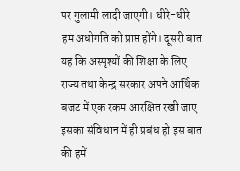पर गुलामी लादी जाएगी। धीरे-धीरे हम अधोगति को प्राप्त होंगे। दूसरी बात यह कि अस्पृश्यों की शिक्षा के लिए राज्य तथा केन्द्र सरकार अपने आर्थिक बजट में एक रकम आरक्षित रखी जाए इसका संविधान में ही प्रबंध हो इस बात की हमें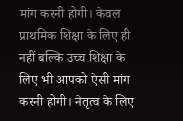मांग करनी होगी। केवल प्राथमिक शिक्षा के लिए ही नहीं बल्कि उच्च शिक्षा के लिए भी आपको ऐसी मांग करनी होगी। नेतृत्व के लिए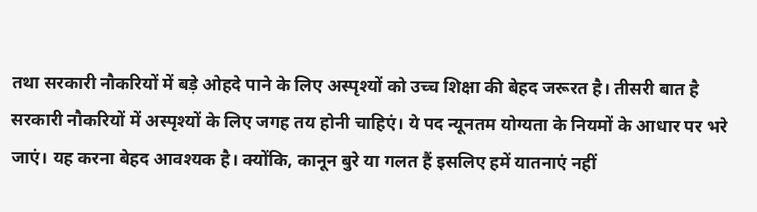तथा सरकारी नौकरियों में बड़े ओहदे पाने के लिए अस्पृश्यों को उच्च शिक्षा की बेहद जरूरत है। तीसरी बात है सरकारी नौकरियों में अस्पृश्यों के लिए जगह तय होनी चाहिएं। ये पद न्यूनतम योग्यता के नियमों के आधार पर भरे जाएं। यह करना बेहद आवश्यक है। क्योंकि, कानून बुरे या गलत हैं इसलिए हमें यातनाएं नहीं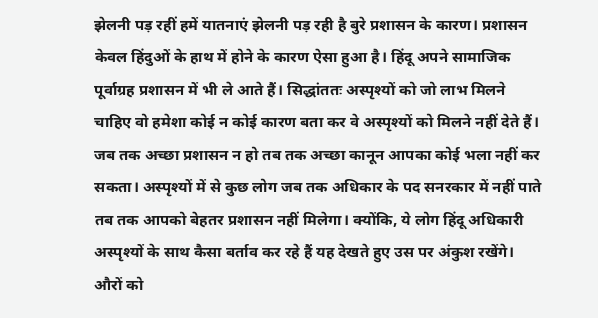झेलनी पड़ रहीं हमें यातनाएं झेलनी पड़ रही है बुरे प्रशासन के कारण। प्रशासन केवल हिंदुओं के हाथ में होने के कारण ऐसा हुआ है। हिंदू अपने सामाजिक पूर्वाग्रह प्रशासन में भी ले आते हैं। सिद्धांततः अस्पृश्यों को जो लाभ मिलने चाहिए वो हमेशा कोई न कोई कारण बता कर वे अस्पृश्यों को मिलने नहीं देते हैं। जब तक अच्छा प्रशासन न हो तब तक अच्छा कानून आपका कोई भला नहीं कर सकता। अस्पृश्यों में से कुछ लोग जब तक अधिकार के पद सनरकार में नहीं पाते तब तक आपको बेहतर प्रशासन नहीं मिलेगा। क्योंकि, ये लोग हिंदू अधिकारी अस्पृश्यों के साथ कैसा बर्ताव कर रहे हैं यह देखते हुए उस पर अंकुश रखेंगे। औरों को